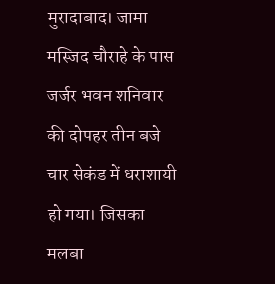मुरादाबाद। जामा मस्जिद चौराहे के पास जर्जर भवन शनिवार की दोपहर तीन बजे चार सेकंड में धराशायी हो गया। जिसका मलबा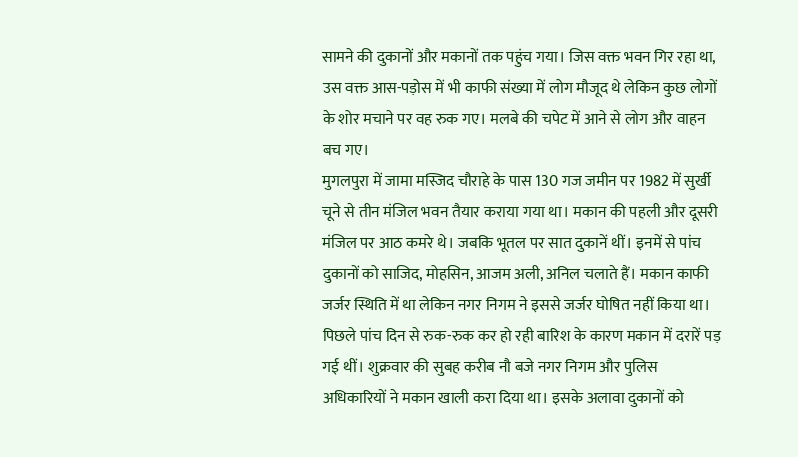सामने की दुकानों और मकानों तक पहुंच गया। जिस वक्त भवन गिर रहा था, उस वक्त आस-पड़ोस में भी काफी संख्या में लोग मौजूद थे लेकिन कुछ लोगों के शोर मचाने पर वह रुक गए। मलबे की चपेट में आने से लोग और वाहन बच गए।
मुगलपुरा में जामा मस्जिद चौराहे के पास 130 गज जमीन पर 1982 में सुर्खी चूने से तीन मंजिल भवन तैयार कराया गया था। मकान की पहली और दूसरी मंजिल पर आठ कमरे थे। जबकि भूतल पर सात दुकानें थीं। इनमें से पांच दुकानों को साजिद, मोहसिन, आजम अली, अनिल चलाते हैं। मकान काफी जर्जर स्थिति में था लेकिन नगर निगम ने इससे जर्जर घोषित नहीं किया था। पिछले पांच दिन से रुक-रुक कर हो रही बारिश के कारण मकान में दरारें पड़ गई थीं। शुक्रवार की सुबह करीब नौ बजे नगर निगम और पुलिस अधिकारियों ने मकान खाली करा दिया था। इसके अलावा दुकानों को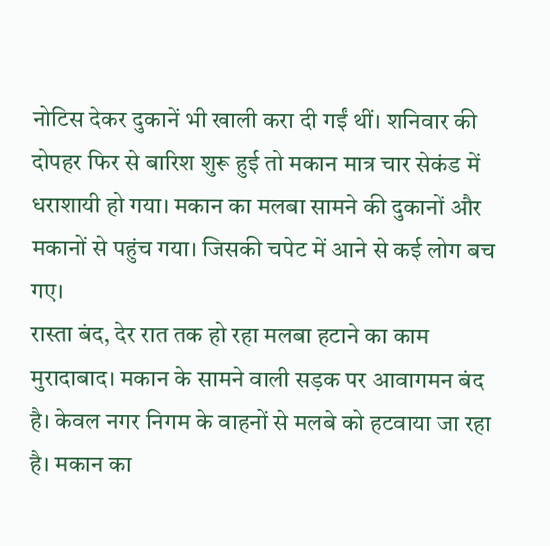नोटिस देकर दुकानें भी खाली करा दी गईं थीं। शनिवार की दोपहर फिर से बारिश शुरू हुई तो मकान मात्र चार सेकंड में धराशायी हो गया। मकान का मलबा सामने की दुकानों और मकानों से पहुंच गया। जिसकी चपेट में आने से कई लोग बच गए।
रास्ता बंद, देर रात तक हो रहा मलबा हटाने का काम
मुरादाबाद। मकान के सामने वाली सड़क पर आवागमन बंद है। केवल नगर निगम के वाहनों से मलबे को हटवाया जा रहा है। मकान का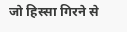जो हिस्सा गिरने से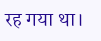रह गया था।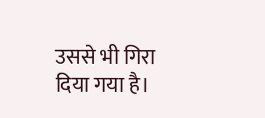उससे भी गिरा दिया गया है।